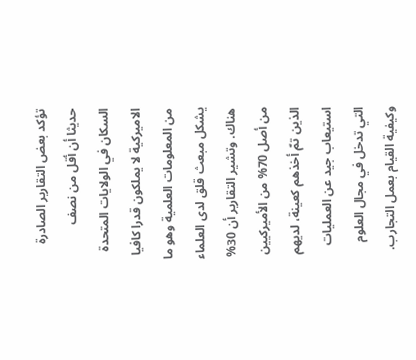تؤكد بعض التقارير الصادرة حديثا أن أقل من نصف السكان في الولايات المتحدة الاميركية لا يملكون قدرا كافيا من المعلومات العلمية وهو ما يشكل مبعث قلق لدى العلماء هناك. وتشير التقارير أن 30% من أصل 70% من الأميركيين الذين تمّ أخذهم كعينة، لديهم استيعاب جيد عن العمليات التي تدخل في مجال العلوم وكيفية القيام بعمل التجارب.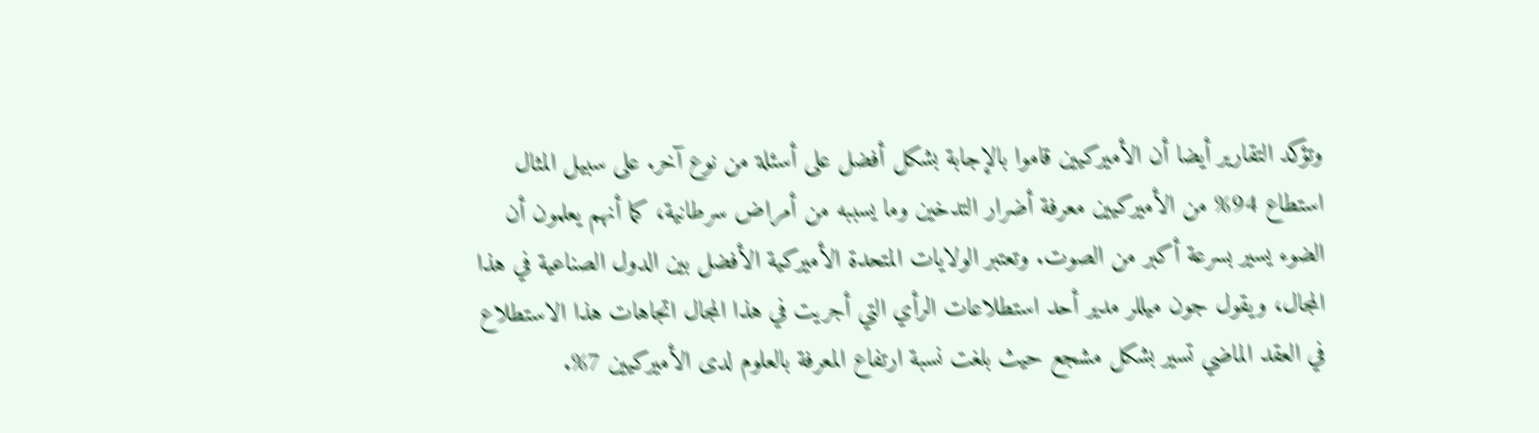وتؤكد التقارير أيضا أن الأميركيين قاموا بالإجابة بشكل أفضل على أسئلة من نوع آخر. على سبيل المثال استطاع 94% من الأميركيين معرفة أضرار التدخين وما يسببه من أمراض سرطانية، كما أنهم يعلمون أن الضوء يسير بسرعة أكبر من الصوت. وتعتبر الولايات المتحدة الأميركية الأفضل بين الدول الصناعية في هذا المجال، ويقول جون ميللر مدير أحد استطلاعات الرأي التي أجريت في هذا المجال اتجاهات هذا الاستطلاع في العقد الماضي تسير بشكل مشجع حيث بلغت نسبة ارتفاع المعرفة بالعلوم لدى الأميركيين 7%.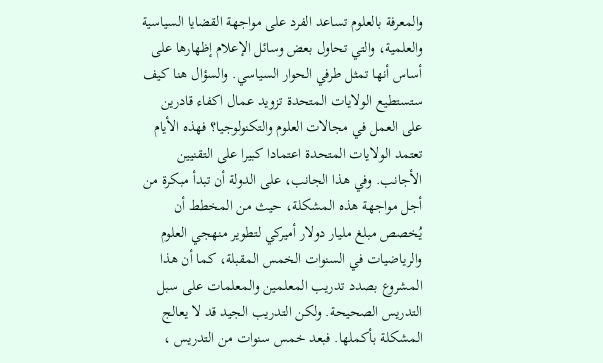والمعرفة بالعلوم تساعد الفرد على مواجهة القضايا السياسية والعلمية، والتي تحاول بعض وسائل الإعلام إظهارها على أساس أنها تمثل طرفي الحوار السياسي. والسؤال هنا كيف ستستطيع الولايات المتحدة تزويد عمال اكفاء قادرين على العمل في مجالات العلوم والتكنولوجيا؟ فهذه الأيام تعتمد الولايات المتحدة اعتمادا كبيرا على التقنيين الأجانب. وفي هذا الجانب، على الدولة أن تبدأ مبكرة من أجل مواجهة هذه المشكلة، حيث من المخطط أن يُخصص مبلغ مليار دولار أميركي لتطوير منهجي العلوم والرياضيات في السنوات الخمس المقبلة، كما أن هذا المشروع بصدد تدريب المعلمين والمعلمات على سبل التدريس الصحيحة. ولكن التدريب الجيد قد لا يعالج المشكلة بأكملها. فبعد خمس سنوات من التدريس ،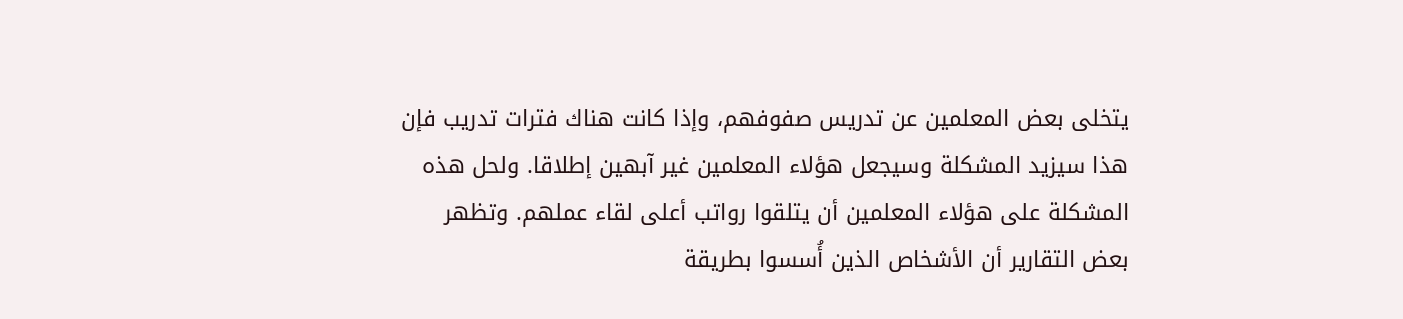يتخلى بعض المعلمين عن تدريس صفوفهم، وإذا كانت هناك فترات تدريب فإن هذا سيزيد المشكلة وسيجعل هؤلاء المعلمين غير آبهين إطلاقا. ولحل هذه المشكلة على هؤلاء المعلمين أن يتلقوا رواتب أعلى لقاء عملهم. وتظهر بعض التقارير أن الأشخاص الذين أُسسوا بطريقة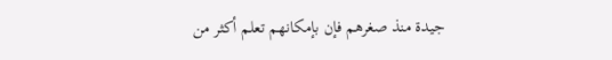جيدة منذ صغرهم فإن بإمكانهم تعلم أكثر من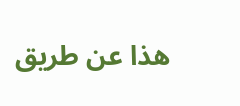هذا عن طريق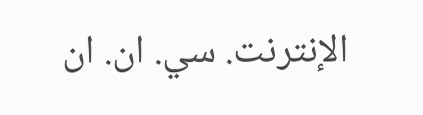الإنترنت. سي. ان. ان